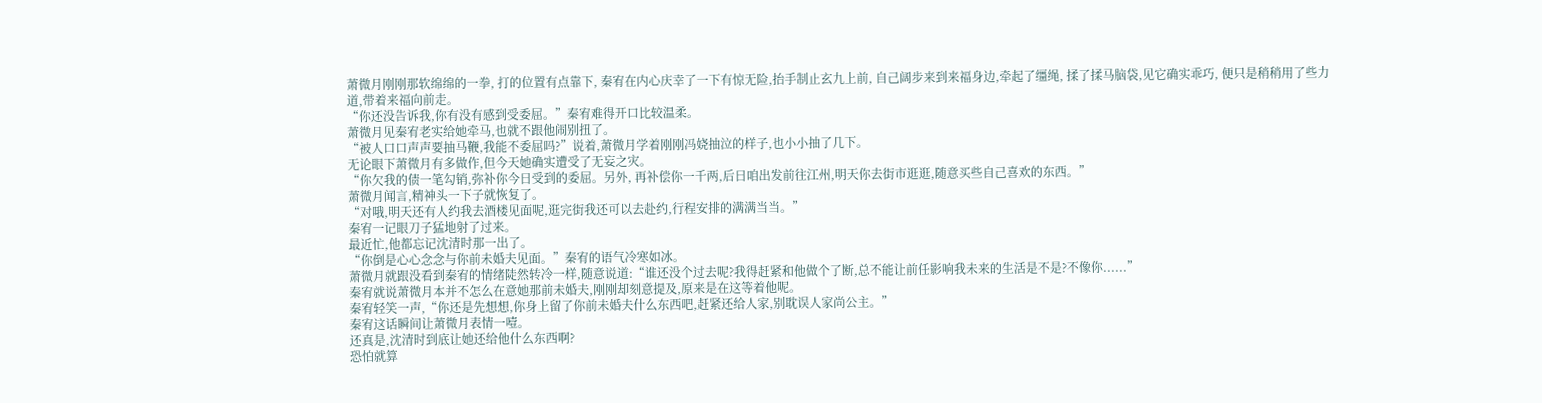萧微月刚刚那软绵绵的一拳, 打的位置有点靠下, 秦宥在内心庆幸了一下有惊无险,抬手制止玄九上前, 自己阔步来到来福身边,牵起了缰绳, 揉了揉马脑袋,见它确实乖巧, 便只是稍稍用了些力道,带着来福向前走。
“你还没告诉我,你有没有感到受委屈。”秦宥难得开口比较温柔。
萧微月见秦宥老实给她牵马,也就不跟他闹别扭了。
“被人口口声声要抽马鞭,我能不委屈吗?”说着,萧微月学着刚刚冯娆抽泣的样子,也小小抽了几下。
无论眼下萧微月有多做作,但今天她确实遭受了无妄之灾。
“你欠我的债一笔勾销,弥补你今日受到的委屈。另外, 再补偿你一千两,后日咱出发前往江州,明天你去街市逛逛,随意买些自己喜欢的东西。”
萧微月闻言,精神头一下子就恢复了。
“对哦,明天还有人约我去酒楼见面呢,逛完街我还可以去赴约,行程安排的满满当当。”
秦宥一记眼刀子猛地射了过来。
最近忙,他都忘记沈清时那一出了。
“你倒是心心念念与你前未婚夫见面。”秦宥的语气冷寒如冰。
萧微月就跟没看到秦宥的情绪陡然转冷一样,随意说道:“谁还没个过去呢?我得赶紧和他做个了断,总不能让前任影响我未来的生活是不是?不像你......”
秦宥就说萧微月本并不怎么在意她那前未婚夫,刚刚却刻意提及,原来是在这等着他呢。
秦宥轻笑一声,“你还是先想想,你身上留了你前未婚夫什么东西吧,赶紧还给人家,别耽误人家尚公主。”
秦宥这话瞬间让萧微月表情一噎。
还真是,沈清时到底让她还给他什么东西啊?
恐怕就算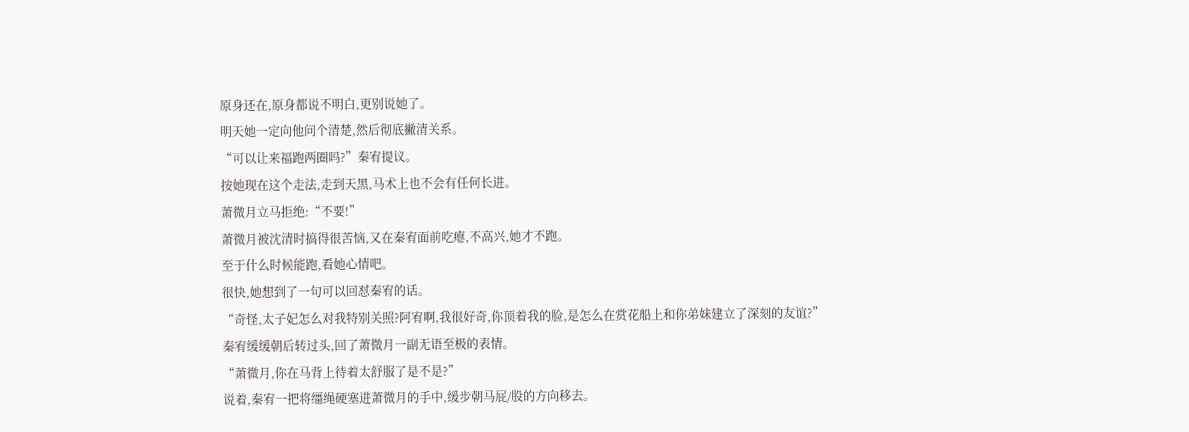原身还在,原身都说不明白,更别说她了。
明天她一定向他问个清楚,然后彻底撇清关系。
“可以让来福跑两圈吗?”秦宥提议。
按她现在这个走法,走到天黑,马术上也不会有任何长进。
萧微月立马拒绝:“不要!”
萧微月被沈清时搞得很苦恼,又在秦宥面前吃瘪,不高兴,她才不跑。
至于什么时候能跑,看她心情吧。
很快,她想到了一句可以回怼秦宥的话。
“奇怪,太子妃怎么对我特别关照?阿宥啊,我很好奇,你顶着我的脸,是怎么在赏花船上和你弟妹建立了深刻的友谊?”
秦宥缓缓朝后转过头,回了萧微月一副无语至极的表情。
“萧微月,你在马背上待着太舒服了是不是?”
说着,秦宥一把将缰绳硬塞进萧微月的手中,缓步朝马屁/股的方向移去。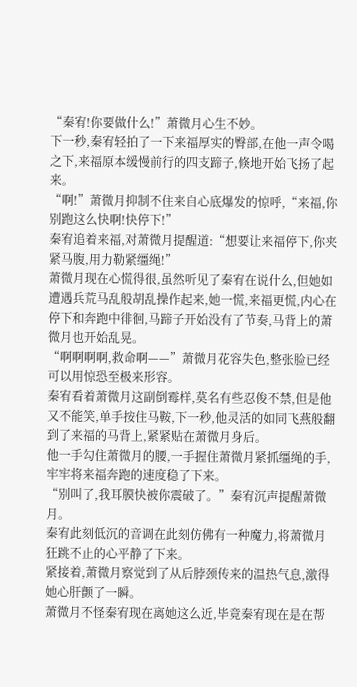“秦宥!你要做什么!”萧微月心生不妙。
下一秒,秦宥轻拍了一下来福厚实的臀部,在他一声令喝之下,来福原本缓慢前行的四支蹄子,倏地开始飞扬了起来。
“啊!”萧微月抑制不住来自心底爆发的惊呼,“来福,你别跑这么快啊!快停下!”
秦宥追着来福,对萧微月提醒道:“想要让来福停下,你夹紧马腹,用力勒紧缰绳!”
萧微月现在心慌得很,虽然听见了秦宥在说什么,但她如遭遇兵荒马乱般胡乱操作起来,她一慌,来福更慌,内心在停下和奔跑中徘徊,马蹄子开始没有了节奏,马背上的萧微月也开始乱晃。
“啊啊啊啊,救命啊——”萧微月花容失色,整张脸已经可以用惊恐至极来形容。
秦宥看着萧微月这副倒霉样,莫名有些忍俊不禁,但是他又不能笑,单手按住马鞍,下一秒,他灵活的如同飞燕般翻到了来福的马背上,紧紧贴在萧微月身后。
他一手勾住萧微月的腰,一手握住萧微月紧抓缰绳的手,牢牢将来福奔跑的速度稳了下来。
“别叫了,我耳膜快被你震破了。”秦宥沉声提醒萧微月。
秦宥此刻低沉的音调在此刻仿佛有一种魔力,将萧微月狂跳不止的心平静了下来。
紧接着,萧微月察觉到了从后脖颈传来的温热气息,激得她心肝颤了一瞬。
萧微月不怪秦宥现在离她这么近,毕竟秦宥现在是在帮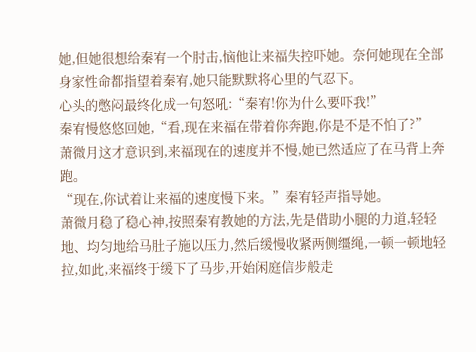她,但她很想给秦宥一个肘击,恼他让来福失控吓她。奈何她现在全部身家性命都指望着秦宥,她只能默默将心里的气忍下。
心头的憋闷最终化成一句怒吼:“秦宥!你为什么要吓我!”
秦宥慢悠悠回她,“看,现在来福在带着你奔跑,你是不是不怕了?”
萧微月这才意识到,来福现在的速度并不慢,她已然适应了在马背上奔跑。
“现在,你试着让来福的速度慢下来。”秦宥轻声指导她。
萧微月稳了稳心神,按照秦宥教她的方法,先是借助小腿的力道,轻轻地、均匀地给马肚子施以压力,然后缓慢收紧两侧缰绳,一顿一顿地轻拉,如此,来福终于缓下了马步,开始闲庭信步般走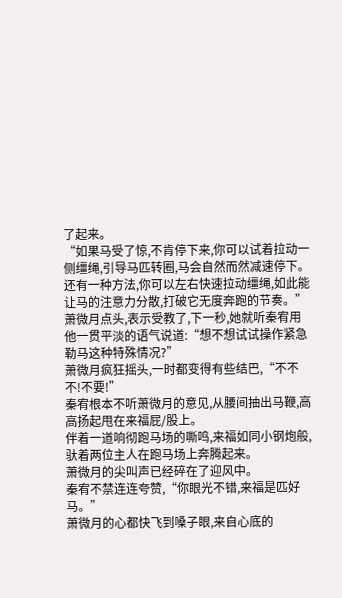了起来。
“如果马受了惊,不肯停下来,你可以试着拉动一侧缰绳,引导马匹转圈,马会自然而然减速停下。还有一种方法,你可以左右快速拉动缰绳,如此能让马的注意力分散,打破它无度奔跑的节奏。”
萧微月点头,表示受教了,下一秒,她就听秦宥用他一贯平淡的语气说道:“想不想试试操作紧急勒马这种特殊情况?”
萧微月疯狂摇头,一时都变得有些结巴,“不不不!不要!”
秦宥根本不听萧微月的意见,从腰间抽出马鞭,高高扬起甩在来福屁/股上。
伴着一道响彻跑马场的嘶鸣,来福如同小钢炮般,驮着两位主人在跑马场上奔腾起来。
萧微月的尖叫声已经碎在了迎风中。
秦宥不禁连连夸赞,“你眼光不错,来福是匹好马。”
萧微月的心都快飞到嗓子眼,来自心底的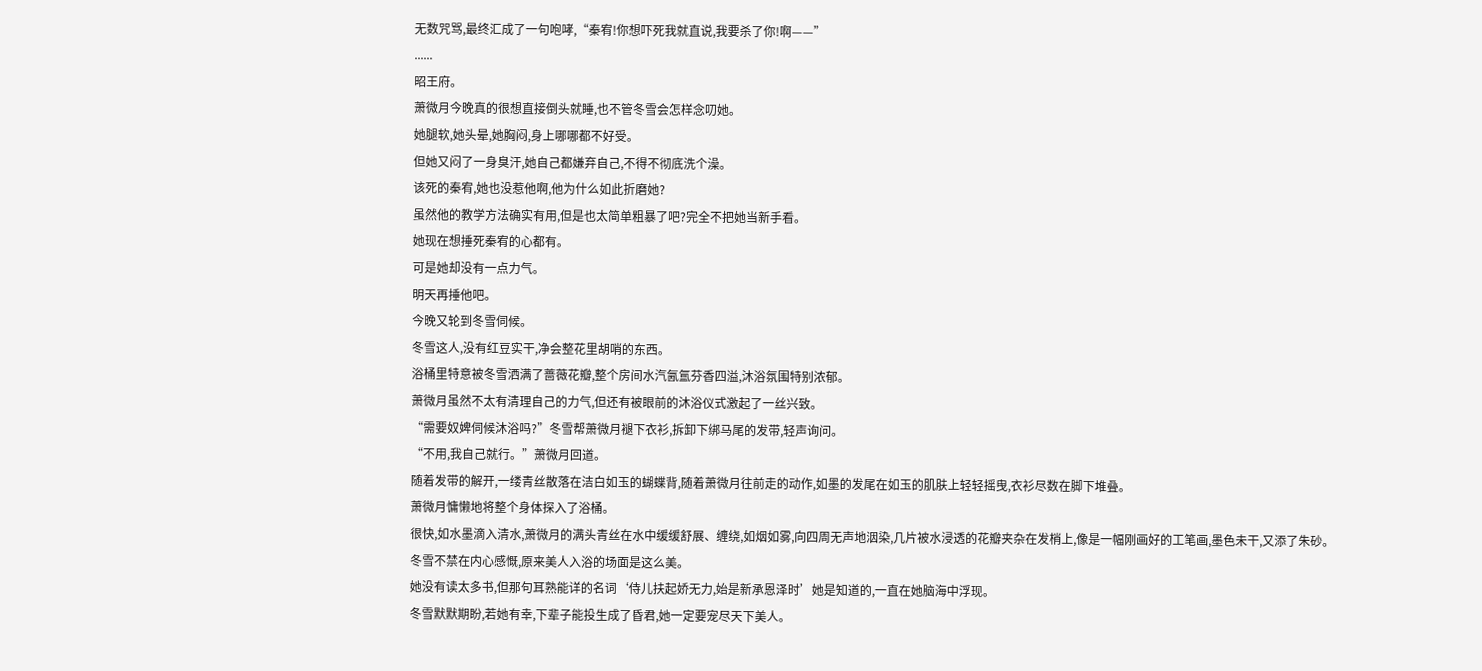无数咒骂,最终汇成了一句咆哮,“秦宥!你想吓死我就直说,我要杀了你!啊——”
......
昭王府。
萧微月今晚真的很想直接倒头就睡,也不管冬雪会怎样念叨她。
她腿软,她头晕,她胸闷,身上哪哪都不好受。
但她又闷了一身臭汗,她自己都嫌弃自己,不得不彻底洗个澡。
该死的秦宥,她也没惹他啊,他为什么如此折磨她?
虽然他的教学方法确实有用,但是也太简单粗暴了吧?完全不把她当新手看。
她现在想捶死秦宥的心都有。
可是她却没有一点力气。
明天再捶他吧。
今晚又轮到冬雪伺候。
冬雪这人,没有红豆实干,净会整花里胡哨的东西。
浴桶里特意被冬雪洒满了蔷薇花瓣,整个房间水汽氤氲芬香四溢,沐浴氛围特别浓郁。
萧微月虽然不太有清理自己的力气,但还有被眼前的沐浴仪式激起了一丝兴致。
“需要奴婢伺候沐浴吗?”冬雪帮萧微月褪下衣衫,拆卸下绑马尾的发带,轻声询问。
“不用,我自己就行。”萧微月回道。
随着发带的解开,一缕青丝散落在洁白如玉的蝴蝶背,随着萧微月往前走的动作,如墨的发尾在如玉的肌肤上轻轻摇曳,衣衫尽数在脚下堆叠。
萧微月慵懒地将整个身体探入了浴桶。
很快,如水墨滴入清水,萧微月的满头青丝在水中缓缓舒展、缠绕,如烟如雾,向四周无声地洇染,几片被水浸透的花瓣夹杂在发梢上,像是一幅刚画好的工笔画,墨色未干,又添了朱砂。
冬雪不禁在内心感慨,原来美人入浴的场面是这么美。
她没有读太多书,但那句耳熟能详的名词‘侍儿扶起娇无力,始是新承恩泽时’她是知道的,一直在她脑海中浮现。
冬雪默默期盼,若她有幸,下辈子能投生成了昏君,她一定要宠尽天下美人。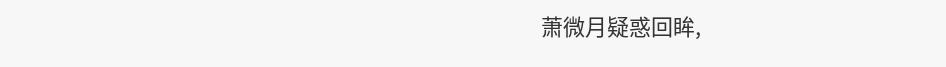萧微月疑惑回眸,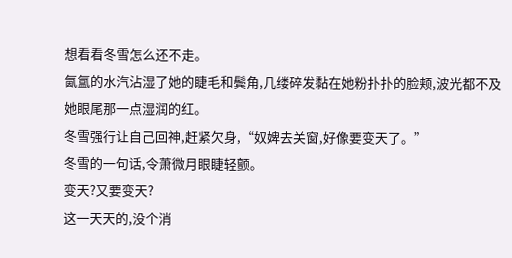想看看冬雪怎么还不走。
氤氲的水汽沾湿了她的睫毛和鬓角,几缕碎发黏在她粉扑扑的脸颊,波光都不及她眼尾那一点湿润的红。
冬雪强行让自己回神,赶紧欠身,“奴婢去关窗,好像要变天了。”
冬雪的一句话,令萧微月眼睫轻颤。
变天?又要变天?
这一天天的,没个消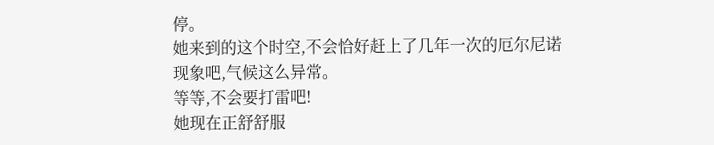停。
她来到的这个时空,不会恰好赶上了几年一次的厄尔尼诺现象吧,气候这么异常。
等等,不会要打雷吧!
她现在正舒舒服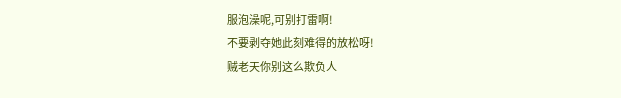服泡澡呢,可别打雷啊!
不要剥夺她此刻难得的放松呀!
贼老天你别这么欺负人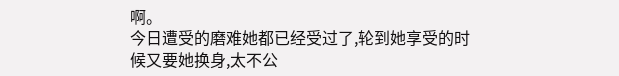啊。
今日遭受的磨难她都已经受过了,轮到她享受的时候又要她换身,太不公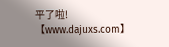平了啦!
【www.dajuxs.com】